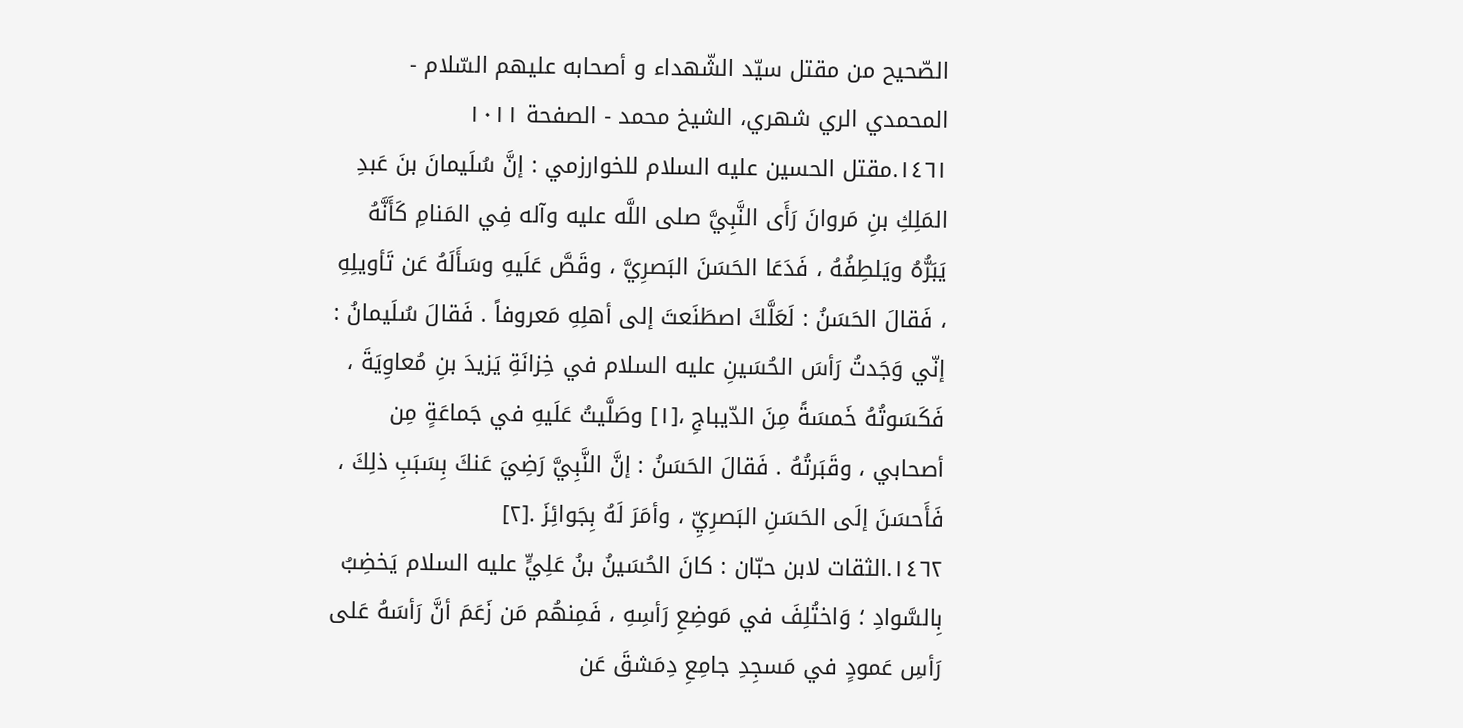الصّحيح من مقتل سيّد الشّهداء و أصحابه عليهم السّلام - المحمدي الري شهري، الشيخ محمد - الصفحة ١٠١١
١٤٦١.مقتل الحسين عليه السلام للخوارزمي : إنَّ سُلَيمانَ بنَ عَبدِ المَلِكِ بنِ مَروانَ رَأَى النَّبِيَّ صلى اللَّه عليه وآله فِي المَنامِ كَأَنَّهُ يَبَرُّهُ ويَلطِفُهُ ، فَدَعَا الحَسَنَ البَصرِيَّ ، وقَصَّ عَلَيهِ وسَأَلَهُ عَن تَأويلِهِ ، فَقالَ الحَسَنُ : لَعَلَّكَ اصطَنَعتَ إلى أهلِهِ مَعروفاً . فَقالَ سُلَيمانُ : إنّي وَجَدتُ رَأسَ الحُسَينِ عليه السلام في خِزانَةِ يَزيدَ بنِ مُعاوِيَةَ ، فَكَسَوتُهُ خَمسَةً مِنَ الدّيباجِ ،[١] وصَلَّيتُ عَلَيهِ في جَماعَةٍ مِن أصحابي ، وقَبَرتُهُ . فَقالَ الحَسَنُ : إنَّ النَّبِيَّ رَضِيَ عَنكَ بِسَبَبِ ذلِكَ ، فَأَحسَنَ إلَى الحَسَنِ البَصرِيِّ ، وأمَرَ لَهُ بِجَوائِزَ .[٢]
١٤٦٢.الثقات لابن حبّان : كانَ الحُسَينُ بنُ عَلِيٍّ عليه السلام يَخضِبُ بِالسَّوادِ ؛ وَاختُلِفَ في مَوضِعِ رَأسِهِ ، فَمِنهُم مَن زَعَمَ أنَّ رَأسَهُ عَلى رَأسِ عَمودٍ في مَسجِدِ جامِعِ دِمَشقَ عَن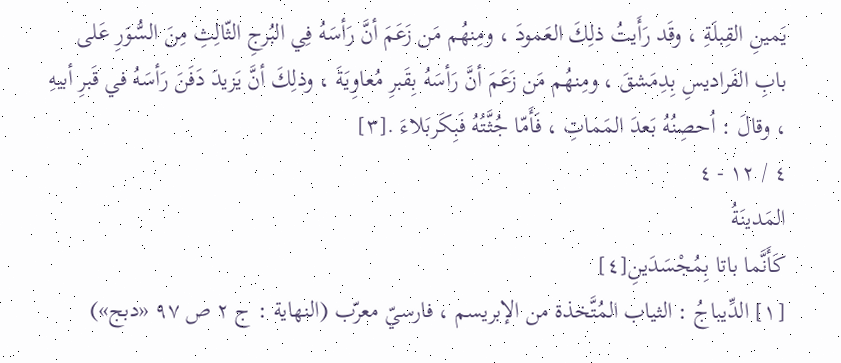يَمينِ القِبلَةِ ، وقَد رَأَيتُ ذلِكَ العَمودَ ، ومِنهُم مَن زَعَمَ أنَّ رَأسَهُ فِي البُرجِ الثّالِثِ مِنَ السُّوَرِ عَلى بابِ الفَراديسِ بِدِمَشقَ ، ومِنهُم مَن زَعَمَ أنَّ رَأسَهُ بِقَبرِ مُعاوِيَةَ ، وذلِكَ أنَّ يَزيدَ دَفَنَ رَأسَهُ في قَبرِ أبيهِ ، وقالَ : اُحصِنُهُ بَعدَ المَماتِ ، فَأَمّا جُثَّتُهُ فَبِكَربَلاءَ .[٣]
٤ / ١٢ - ٤
المَدينَةُ
كَأَنَّما باتا بِمُجْسَدَينِ[٤]
[١] الدِّيباجُ : الثياب المُتَّخذة من الإبريسم ، فارسيّ معرّب (النهاية : ج ٢ ص ٩٧ «دبج»)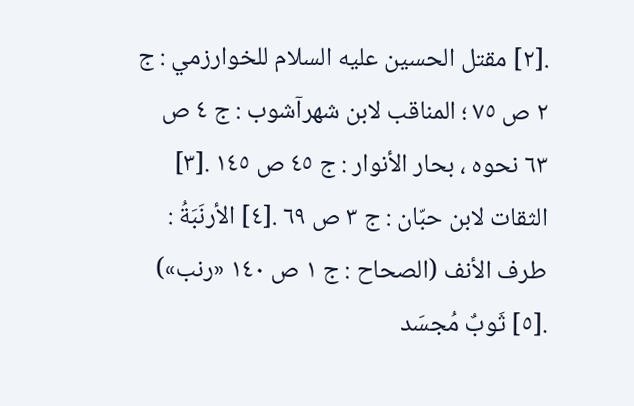.[٢] مقتل الحسين عليه السلام للخوارزمي : ج ٢ ص ٧٥ ؛ المناقب لابن شهرآشوب : ج ٤ ص ٦٣ نحوه ، بحار الأنوار : ج ٤٥ ص ١٤٥ .[٣] الثقات لابن حبّان : ج ٣ ص ٦٩ .[٤] الأرنَبَةُ : طرف الأنف (الصحاح : ج ١ ص ١٤٠ «رنب») .[٥] ثَوبٌ مُجسَد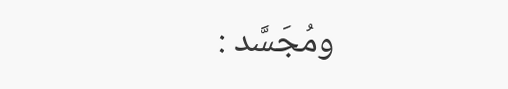ومُجَسَّد :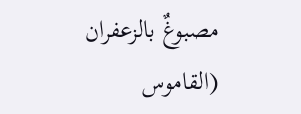مصبوغٌ بالزعفران (القاموس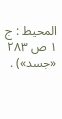المحيط : ج ١ ص ٢٨٣ «جسد») .